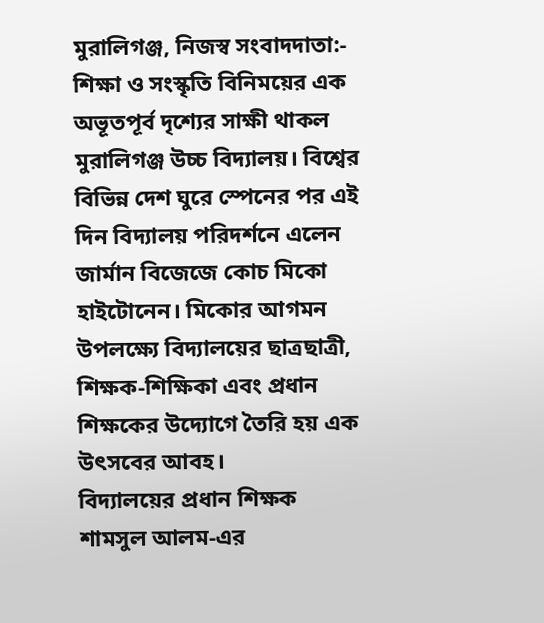মুরালিগঞ্জ, নিজস্ব সংবাদদাতা:- শিক্ষা ও সংস্কৃতি বিনিময়ের এক অভূতপূর্ব দৃশ্যের সাক্ষী থাকল মুরালিগঞ্জ উচ্চ বিদ্যালয়। বিশ্বের বিভিন্ন দেশ ঘুরে স্পেনের পর এই দিন বিদ্যালয় পরিদর্শনে এলেন জার্মান বিজেজে কোচ মিকো হাইটোনেন। মিকোর আগমন উপলক্ষ্যে বিদ্যালয়ের ছাত্রছাত্রী, শিক্ষক-শিক্ষিকা এবং প্রধান শিক্ষকের উদ্যোগে তৈরি হয় এক উৎসবের আবহ।
বিদ্যালয়ের প্রধান শিক্ষক শামসুল আলম-এর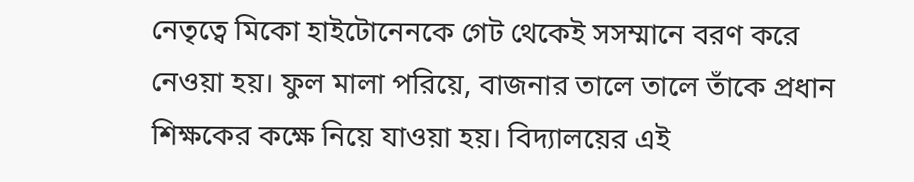নেতৃত্বে মিকো হাইটোনেনকে গেট থেকেই সসম্মানে বরণ করে নেওয়া হয়। ফুল মালা পরিয়ে, বাজনার তালে তালে তাঁকে প্রধান শিক্ষকের কক্ষে নিয়ে যাওয়া হয়। বিদ্যালয়ের এই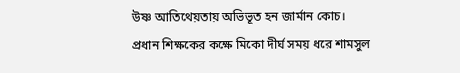উষ্ণ আতিথেয়তায় অভিভূত হন জার্মান কোচ।
প্রধান শিক্ষকের কক্ষে মিকো দীর্ঘ সময় ধরে শামসুল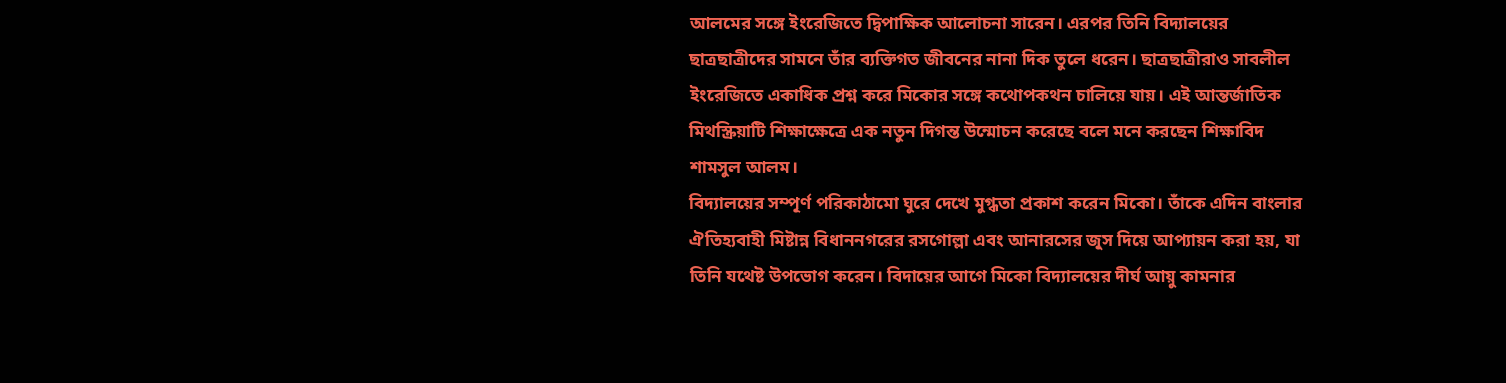আলমের সঙ্গে ইংরেজিতে দ্বিপাক্ষিক আলোচনা সারেন। এরপর তিনি বিদ্যালয়ের ছাত্রছাত্রীদের সামনে তাঁর ব্যক্তিগত জীবনের নানা দিক তুলে ধরেন। ছাত্রছাত্রীরাও সাবলীল ইংরেজিতে একাধিক প্রশ্ন করে মিকোর সঙ্গে কথোপকথন চালিয়ে যায়। এই আন্তর্জাতিক মিথস্ক্রিয়াটি শিক্ষাক্ষেত্রে এক নতুন দিগন্ত উন্মোচন করেছে বলে মনে করছেন শিক্ষাবিদ শামসুল আলম।
বিদ্যালয়ের সম্পূর্ণ পরিকাঠামো ঘুরে দেখে মুগ্ধতা প্রকাশ করেন মিকো। তাঁকে এদিন বাংলার ঐতিহ্যবাহী মিষ্টান্ন বিধাননগরের রসগোল্লা এবং আনারসের জুস দিয়ে আপ্যায়ন করা হয়, যা তিনি যথেষ্ট উপভোগ করেন। বিদায়ের আগে মিকো বিদ্যালয়ের দীর্ঘ আয়ু কামনার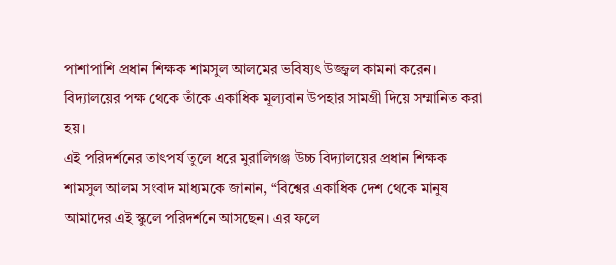পাশাপাশি প্রধান শিক্ষক শামসুল আলমের ভবিষ্যৎ উজ্জ্বল কামনা করেন। বিদ্যালয়ের পক্ষ থেকে তাঁকে একাধিক মূল্যবান উপহার সামগ্রী দিয়ে সম্মানিত করা হয়।
এই পরিদর্শনের তাৎপর্য তুলে ধরে মুরালিগঞ্জ উচ্চ বিদ্যালয়ের প্রধান শিক্ষক শামসুল আলম সংবাদ মাধ্যমকে জানান, “বিশ্বের একাধিক দেশ থেকে মানুষ আমাদের এই স্কুলে পরিদর্শনে আসছেন। এর ফলে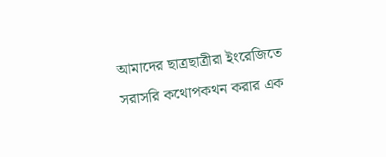আমাদের ছাত্রছাত্রীরা ইংরেজিতে সরাসরি কথোপকথন করার এক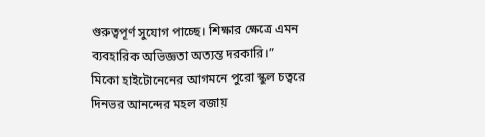গুরুত্বপূর্ণ সুযোগ পাচ্ছে। শিক্ষার ক্ষেত্রে এমন ব্যবহারিক অভিজ্ঞতা অত্যন্ত দরকারি।”
মিকো হাইটোনেনের আগমনে পুরো স্কুল চত্বরে দিনভর আনন্দের মহল বজায়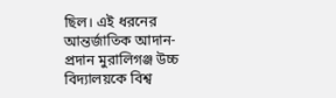ছিল। এই ধরনের আন্তর্জাতিক আদান-প্রদান মুরালিগঞ্জ উচ্চ বিদ্যালয়কে বিশ্ব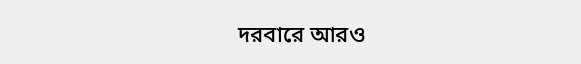দরবারে আরও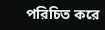পরিচিত করে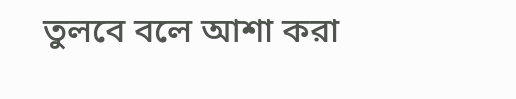তুলবে বলে আশা করা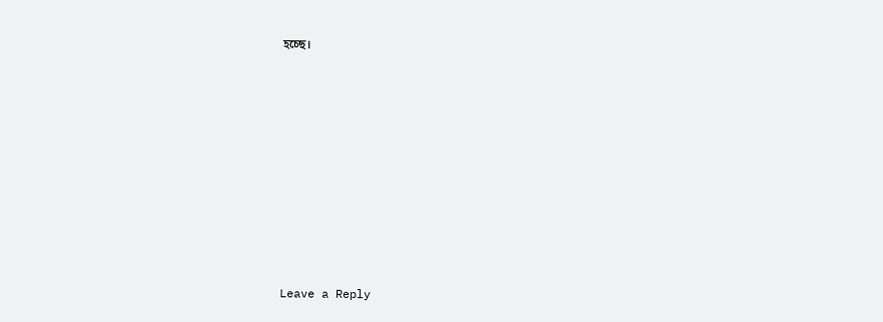হচ্ছে।












Leave a Reply